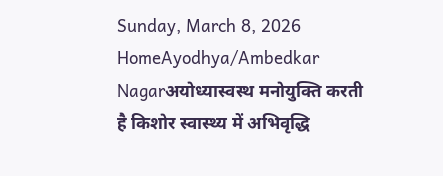Sunday, March 8, 2026
HomeAyodhya/Ambedkar Nagarअयोध्यास्वस्थ मनोयुक्ति करती है किशोर स्वास्थ्य में अभिवृद्धि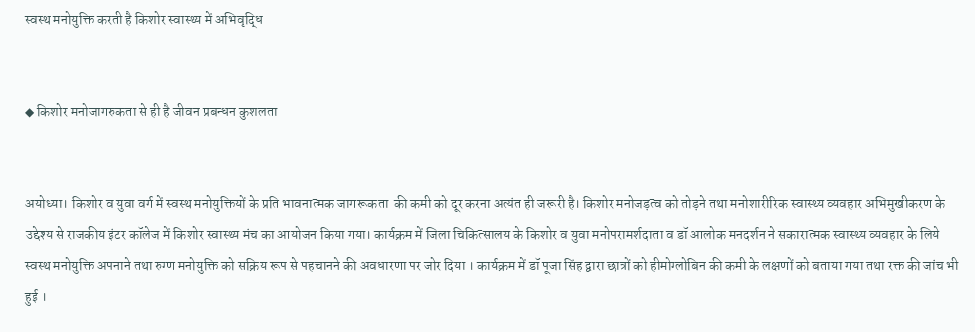स्वस्थ मनोयुक्ति करती है किशोर स्वास्थ्य में अभिवृद्धि


◆ किशोर मनोजागरुकता से ही है जीवन प्रबन्धन कुशलता


अयोध्या। किशोर व युवा वर्ग में स्वस्थ मनोयुक्तियों के प्रति भावनात्मक जागरूकता  की कमी को दूर करना अत्यंत ही जरूरी है। किशोर मनोजड़त्व को तोड़ने तथा मनोशारीरिक स्वास्थ्य व्यवहार अभिमुखीकरण के उद्देश्य से राजकीय इंटर कॉलेज में किशोर स्वास्थ्य मंच का आयोजन किया गया। कार्यक्रम में जिला चिकित्सालय के किशोर व युवा मनोपरामर्शदाता व डॉ आलोक मनदर्शन ने सकारात्मक स्वास्थ्य व्यवहार के लिये  स्वस्थ मनोयुक्ति अपनाने तथा रुग्ण मनोयुक्ति को सक्रिय रूप से पहचानने की अवधारणा पर जोर दिया । कार्यक्रम में डॉ पूजा सिंह द्वारा छात्रों को हीमोग्लोबिन की कमी के लक्षणों को बताया गया तथा रक्त की जांच भी हुई ।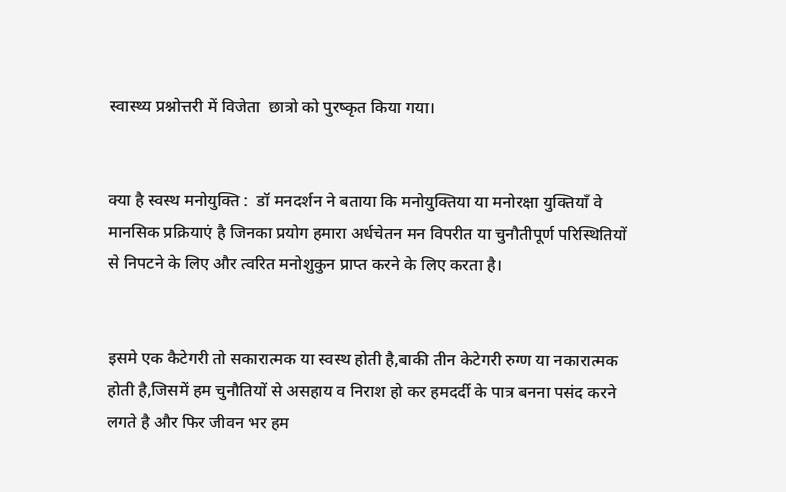स्वास्थ्य प्रश्नोत्तरी में विजेता  छात्रो को पुरष्कृत किया गया।


क्या है स्वस्थ मनोयुक्ति :  डॉ मनदर्शन ने बताया कि मनोयुक्तिया या मनोरक्षा युक्तियाँ वे मानसिक प्रक्रियाएं है जिनका प्रयोग हमारा अर्धचेतन मन विपरीत या चुनौतीपूर्ण परिस्थितियों से निपटने के लिए और त्वरित मनोशुकुन प्राप्त करने के लिए करता है।


इसमे एक कैटेगरी तो सकारात्मक या स्वस्थ होती है,बाकी तीन केटेगरी रुग्ण या नकारात्मक होती है,जिसमें हम चुनौतियों से असहाय व निराश हो कर हमदर्दी के पात्र बनना पसंद करने लगते है और फिर जीवन भर हम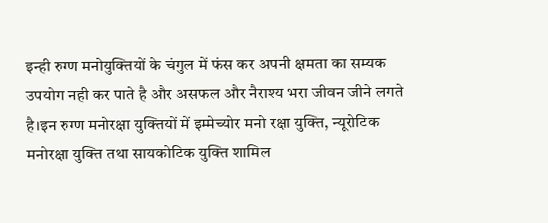इन्ही रुग्ण मनोयुक्तियों के चंगुल में फंस कर अपनी क्षमता का सम्यक उपयोग नही कर पाते है और असफल और नैराश्य भरा जीवन जीने लगते है।इन रुग्ण मनोरक्षा युक्तियों में इम्मेच्योर मनो रक्षा युक्ति, न्यूरोटिक मनोरक्षा युक्ति तथा सायकोटिक युक्ति शामिल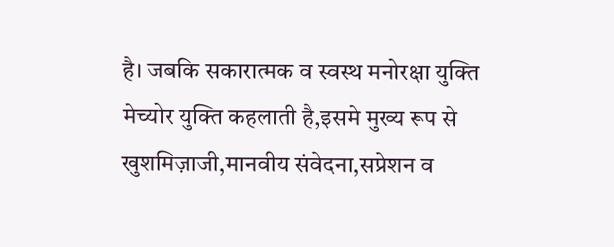है। जबकि सकारात्मक व स्वस्थ मनोरक्षा युक्ति मेच्योर युक्ति कहलाती है,इसमे मुख्य रूप से खुशमिज़ाजी,मानवीय संवेदना,सप्रेशन व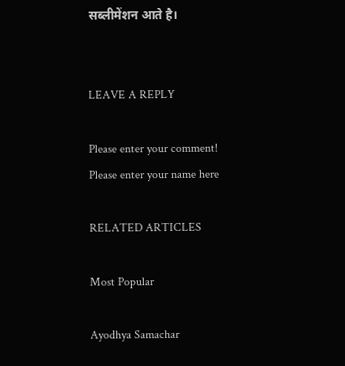सब्लीमेंशन आते है।


LEAVE A REPLY

Please enter your comment!
Please enter your name here

RELATED ARTICLES

Most Popular

Ayodhya Samachar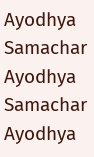Ayodhya Samachar
Ayodhya Samachar
Ayodhya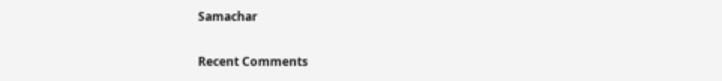Samachar

Recent Comments